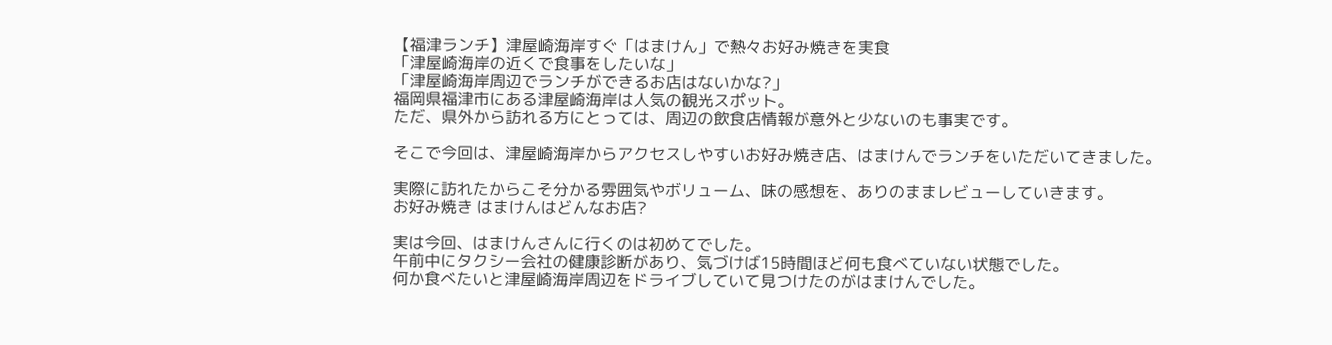【福津ランチ】津屋崎海岸すぐ「はまけん」で熱々お好み焼きを実食
「津屋崎海岸の近くで食事をしたいな」
「津屋崎海岸周辺でランチができるお店はないかな?」
福岡県福津市にある津屋崎海岸は人気の観光スポット。
ただ、県外から訪れる方にとっては、周辺の飲食店情報が意外と少ないのも事実です。

そこで今回は、津屋崎海岸からアクセスしやすいお好み焼き店、はまけんでランチをいただいてきました。

実際に訪れたからこそ分かる雰囲気やボリューム、味の感想を、ありのままレビューしていきます。
お好み焼き はまけんはどんなお店?

実は今回、はまけんさんに行くのは初めてでした。
午前中にタクシー会社の健康診断があり、気づけば15時間ほど何も食べていない状態でした。
何か食べたいと津屋崎海岸周辺をドライブしていて見つけたのがはまけんでした。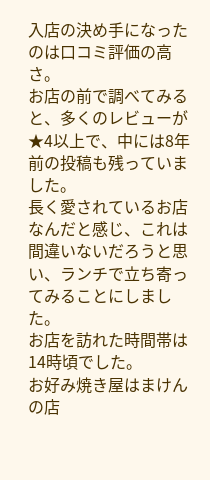入店の決め手になったのは口コミ評価の高さ。
お店の前で調べてみると、多くのレビューが★4以上で、中には8年前の投稿も残っていました。
長く愛されているお店なんだと感じ、これは間違いないだろうと思い、ランチで立ち寄ってみることにしました。
お店を訪れた時間帯は14時頃でした。
お好み焼き屋はまけんの店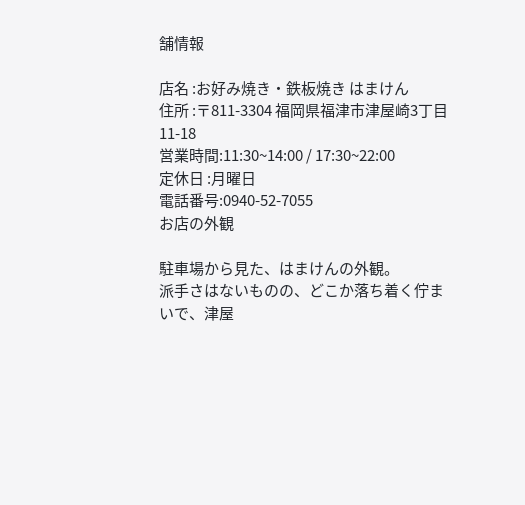舗情報

店名 :お好み焼き・鉄板焼き はまけん
住所 :〒811-3304 福岡県福津市津屋崎3丁目11-18
営業時間:11:30~14:00 / 17:30~22:00
定休日 :月曜日
電話番号:0940-52-7055
お店の外観

駐車場から見た、はまけんの外観。
派手さはないものの、どこか落ち着く佇まいで、津屋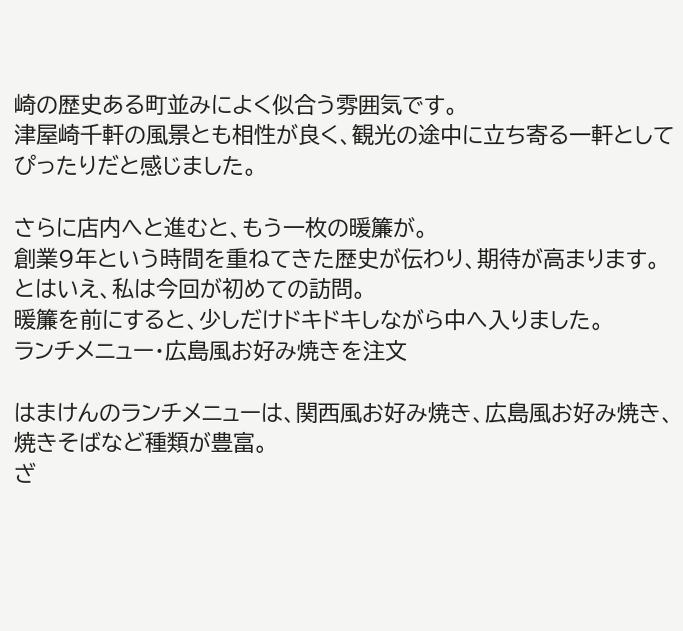崎の歴史ある町並みによく似合う雰囲気です。
津屋崎千軒の風景とも相性が良く、観光の途中に立ち寄る一軒としてぴったりだと感じました。

さらに店内へと進むと、もう一枚の暖簾が。
創業9年という時間を重ねてきた歴史が伝わり、期待が高まります。
とはいえ、私は今回が初めての訪問。
暖簾を前にすると、少しだけドキドキしながら中へ入りました。
ランチメニュー・広島風お好み焼きを注文

はまけんのランチメニューは、関西風お好み焼き、広島風お好み焼き、焼きそばなど種類が豊富。
ざ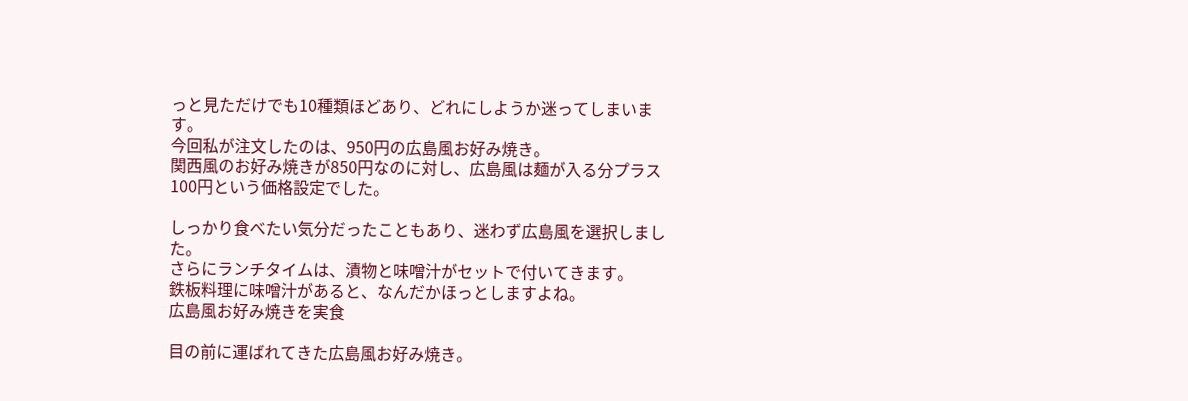っと見ただけでも10種類ほどあり、どれにしようか迷ってしまいます。
今回私が注文したのは、950円の広島風お好み焼き。
関西風のお好み焼きが850円なのに対し、広島風は麺が入る分プラス100円という価格設定でした。

しっかり食べたい気分だったこともあり、迷わず広島風を選択しました。
さらにランチタイムは、漬物と味噌汁がセットで付いてきます。
鉄板料理に味噌汁があると、なんだかほっとしますよね。
広島風お好み焼きを実食

目の前に運ばれてきた広島風お好み焼き。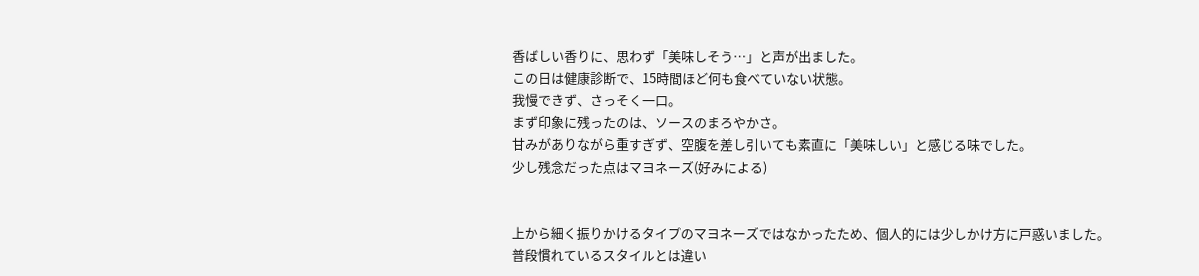香ばしい香りに、思わず「美味しそう…」と声が出ました。
この日は健康診断で、15時間ほど何も食べていない状態。
我慢できず、さっそく一口。
まず印象に残ったのは、ソースのまろやかさ。
甘みがありながら重すぎず、空腹を差し引いても素直に「美味しい」と感じる味でした。
少し残念だった点はマヨネーズ(好みによる)


上から細く振りかけるタイプのマヨネーズではなかったため、個人的には少しかけ方に戸惑いました。
普段慣れているスタイルとは違い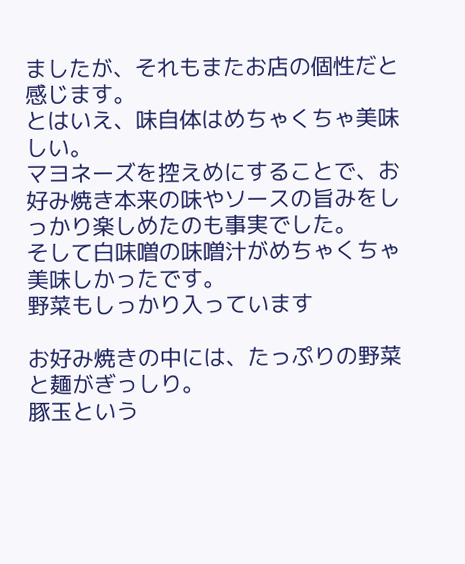ましたが、それもまたお店の個性だと感じます。
とはいえ、味自体はめちゃくちゃ美味しい。
マヨネーズを控えめにすることで、お好み焼き本来の味やソースの旨みをしっかり楽しめたのも事実でした。
そして白味噌の味噌汁がめちゃくちゃ美味しかったです。
野菜もしっかり入っています

お好み焼きの中には、たっぷりの野菜と麺がぎっしり。
豚玉という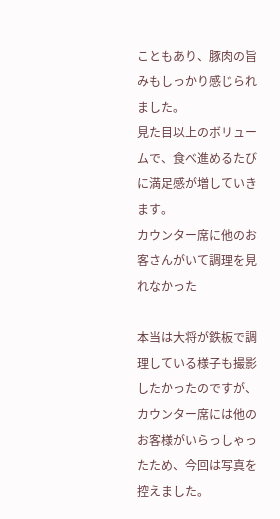こともあり、豚肉の旨みもしっかり感じられました。
見た目以上のボリュームで、食べ進めるたびに満足感が増していきます。
カウンター席に他のお客さんがいて調理を見れなかった

本当は大将が鉄板で調理している様子も撮影したかったのですが、カウンター席には他のお客様がいらっしゃったため、今回は写真を控えました。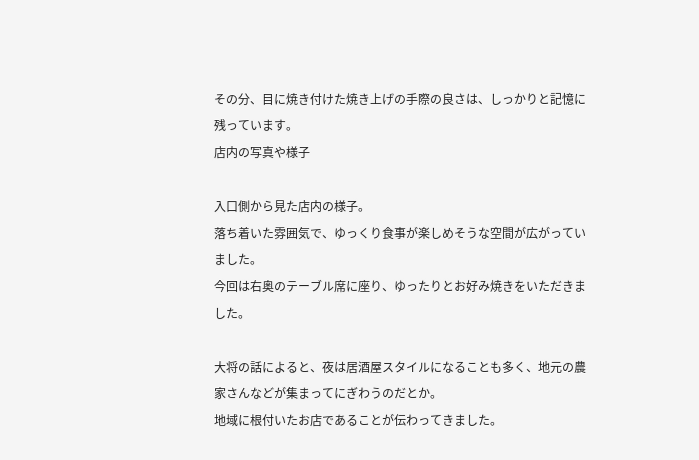その分、目に焼き付けた焼き上げの手際の良さは、しっかりと記憶に残っています。
店内の写真や様子

入口側から見た店内の様子。
落ち着いた雰囲気で、ゆっくり食事が楽しめそうな空間が広がっていました。
今回は右奥のテーブル席に座り、ゆったりとお好み焼きをいただきました。

大将の話によると、夜は居酒屋スタイルになることも多く、地元の農家さんなどが集まってにぎわうのだとか。
地域に根付いたお店であることが伝わってきました。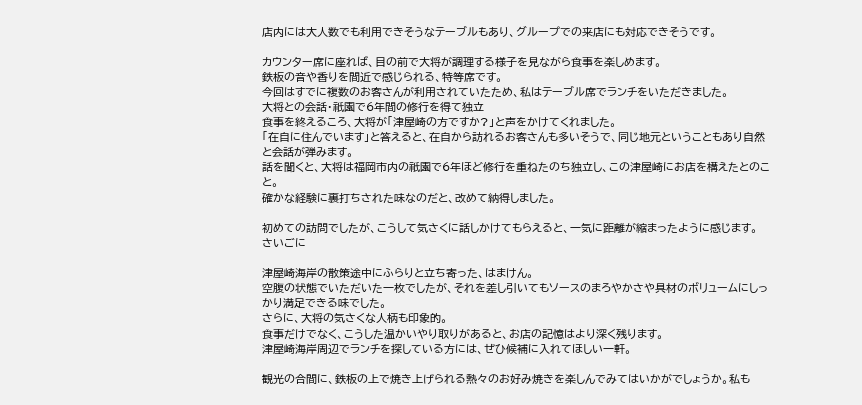店内には大人数でも利用できそうなテーブルもあり、グループでの来店にも対応できそうです。

カウンター席に座れば、目の前で大将が調理する様子を見ながら食事を楽しめます。
鉄板の音や香りを間近で感じられる、特等席です。
今回はすでに複数のお客さんが利用されていたため、私はテーブル席でランチをいただきました。
大将との会話・祇園で6年間の修行を得て独立
食事を終えるころ、大将が「津屋崎の方ですか?」と声をかけてくれました。
「在自に住んでいます」と答えると、在自から訪れるお客さんも多いそうで、同じ地元ということもあり自然と会話が弾みます。
話を聞くと、大将は福岡市内の祇園で6年ほど修行を重ねたのち独立し、この津屋崎にお店を構えたとのこと。
確かな経験に裏打ちされた味なのだと、改めて納得しました。

初めての訪問でしたが、こうして気さくに話しかけてもらえると、一気に距離が縮まったように感じます。
さいごに

津屋崎海岸の散策途中にふらりと立ち寄った、はまけん。
空腹の状態でいただいた一枚でしたが、それを差し引いてもソースのまろやかさや具材のボリュームにしっかり満足できる味でした。
さらに、大将の気さくな人柄も印象的。
食事だけでなく、こうした温かいやり取りがあると、お店の記憶はより深く残ります。
津屋崎海岸周辺でランチを探している方には、ぜひ候補に入れてほしい一軒。

観光の合間に、鉄板の上で焼き上げられる熱々のお好み焼きを楽しんでみてはいかがでしょうか。私も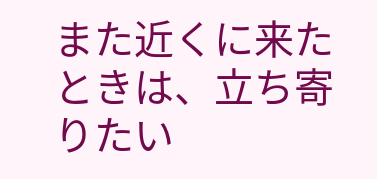また近くに来たときは、立ち寄りたい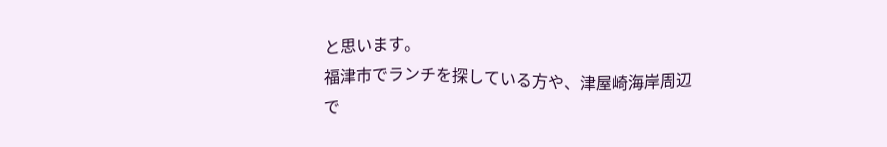と思います。
福津市でランチを探している方や、津屋崎海岸周辺で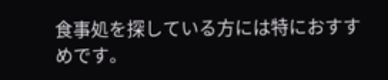食事処を探している方には特におすすめです。